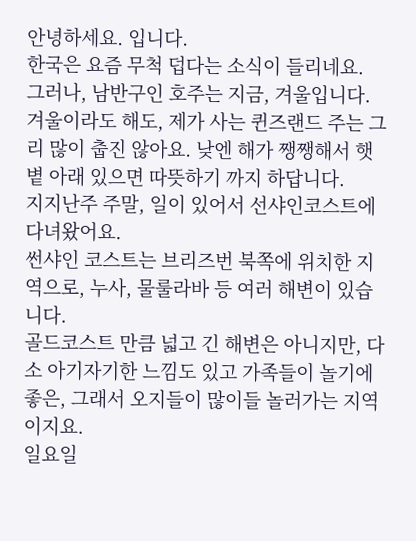안녕하세요. 입니다.
한국은 요즘 무척 덥다는 소식이 들리네요.
그러나, 남반구인 호주는 지금, 겨울입니다.
겨울이라도 해도, 제가 사는 퀸즈랜드 주는 그리 많이 춥진 않아요. 낮엔 해가 쨍쨍해서 햇볕 아래 있으면 따뜻하기 까지 하답니다.
지지난주 주말, 일이 있어서 선샤인코스트에 다녀왔어요.
썬샤인 코스트는 브리즈번 북쪽에 위치한 지역으로, 누사, 물룰라바 등 여러 해변이 있습니다.
골드코스트 만큼 넓고 긴 해변은 아니지만, 다소 아기자기한 느낌도 있고 가족들이 놀기에 좋은, 그래서 오지들이 많이들 놀러가는 지역이지요.
일요일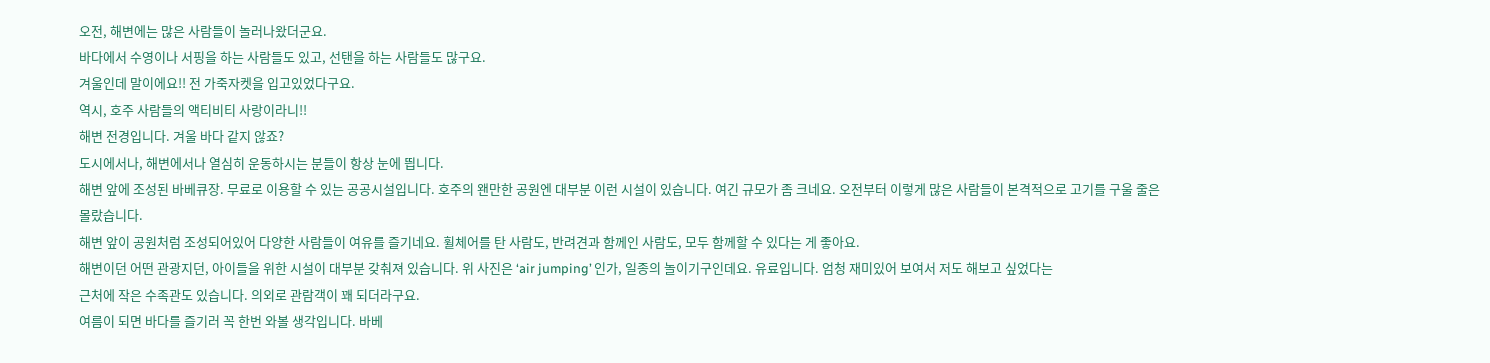오전, 해변에는 많은 사람들이 놀러나왔더군요.
바다에서 수영이나 서핑을 하는 사람들도 있고, 선탠을 하는 사람들도 많구요.
겨울인데 말이에요!! 전 가죽자켓을 입고있었다구요.
역시, 호주 사람들의 액티비티 사랑이라니!!
해변 전경입니다. 겨울 바다 같지 않죠?
도시에서나, 해변에서나 열심히 운동하시는 분들이 항상 눈에 띕니다.
해변 앞에 조성된 바베큐장. 무료로 이용할 수 있는 공공시설입니다. 호주의 왠만한 공원엔 대부분 이런 시설이 있습니다. 여긴 규모가 좀 크네요. 오전부터 이렇게 많은 사람들이 본격적으로 고기를 구울 줄은 몰랐습니다.
해변 앞이 공원처럼 조성되어있어 다양한 사람들이 여유를 즐기네요. 휠체어를 탄 사람도, 반려견과 함께인 사람도, 모두 함께할 수 있다는 게 좋아요.
해변이던 어떤 관광지던, 아이들을 위한 시설이 대부분 갖춰져 있습니다. 위 사진은 ‘air jumping’ 인가, 일종의 놀이기구인데요. 유료입니다. 엄청 재미있어 보여서 저도 해보고 싶었다는
근처에 작은 수족관도 있습니다. 의외로 관람객이 꽤 되더라구요.
여름이 되면 바다를 즐기러 꼭 한번 와볼 생각입니다. 바베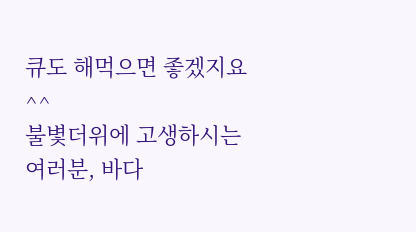큐도 해먹으면 좋겠지요^^
불볓더위에 고생하시는 여러분, 바다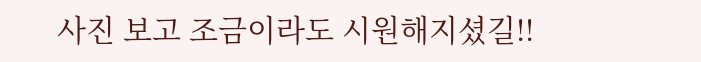사진 보고 조금이라도 시원해지셨길!!